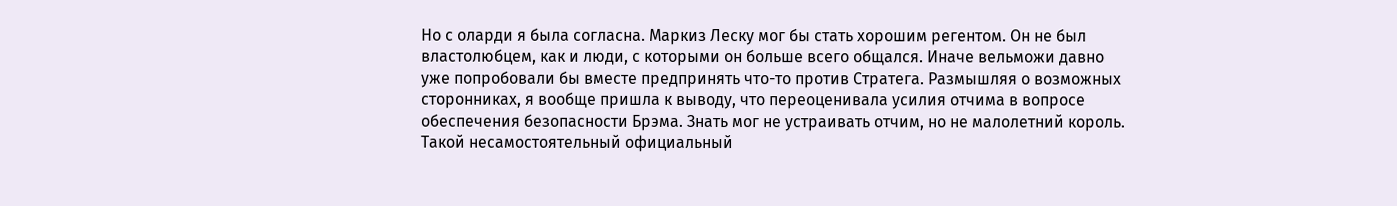Но с оларди я была согласна. Маркиз Леску мог бы стать хорошим регентом. Он не был властолюбцем, как и люди, с которыми он больше всего общался. Иначе вельможи давно уже попробовали бы вместе предпринять что-то против Стратега. Размышляя о возможных сторонниках, я вообще пришла к выводу, что переоценивала усилия отчима в вопросе обеспечения безопасности Брэма. Знать мог не устраивать отчим, но не малолетний король. Такой несамостоятельный официальный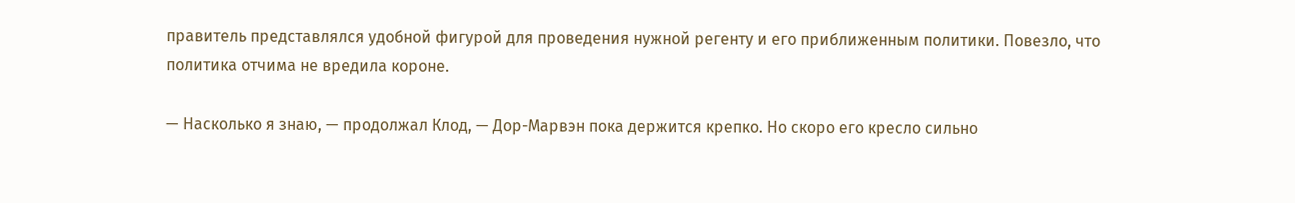правитель представлялся удобной фигурой для проведения нужной регенту и его приближенным политики. Повезло, что политика отчима не вредила короне.

— Насколько я знаю, — продолжал Клод, — Дор-Марвэн пока держится крепко. Но скоро его кресло сильно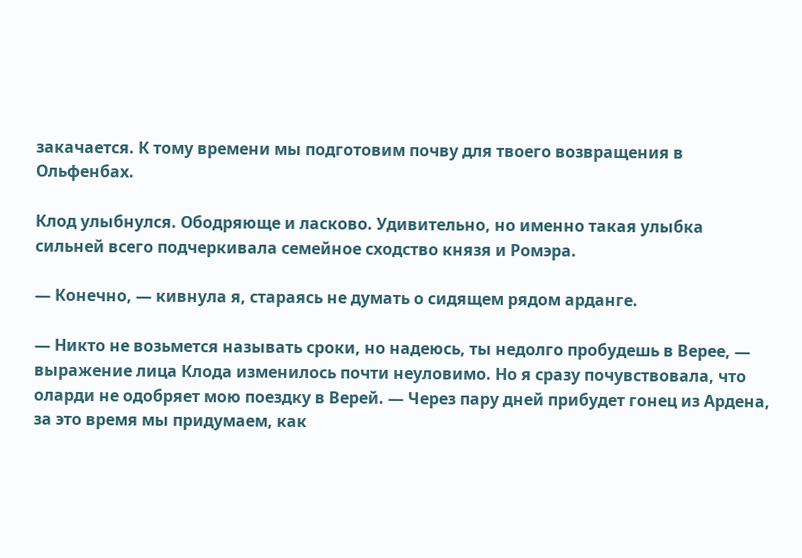закачается. К тому времени мы подготовим почву для твоего возвращения в Ольфенбах.

Клод улыбнулся. Ободряюще и ласково. Удивительно, но именно такая улыбка сильней всего подчеркивала семейное сходство князя и Ромэра.

— Конечно, — кивнула я, стараясь не думать о сидящем рядом арданге.

— Никто не возьмется называть сроки, но надеюсь, ты недолго пробудешь в Верее, — выражение лица Клода изменилось почти неуловимо. Но я сразу почувствовала, что оларди не одобряет мою поездку в Верей. — Через пару дней прибудет гонец из Ардена, за это время мы придумаем, как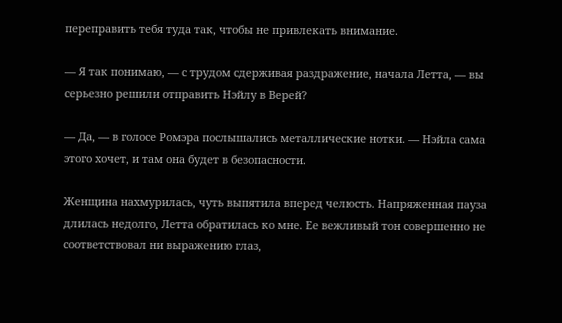переправить тебя туда так, чтобы не привлекать внимание.

— Я так понимаю, — с трудом сдерживая раздражение, начала Летта, — вы серьезно решили отправить Нэйлу в Верей?

— Да, — в голосе Ромэра послышались металлические нотки. — Нэйла сама этого хочет, и там она будет в безопасности.

Женщина нахмурилась, чуть выпятила вперед челюсть. Напряженная пауза длилась недолго, Летта обратилась ко мне. Ее вежливый тон совершенно не соответствовал ни выражению глаз,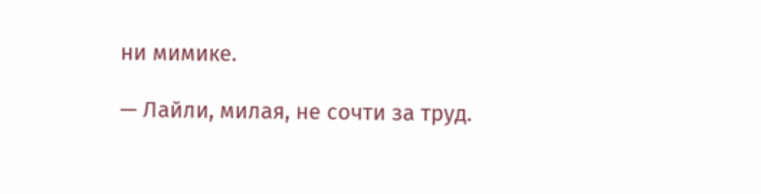ни мимике.

— Лайли, милая, не сочти за труд.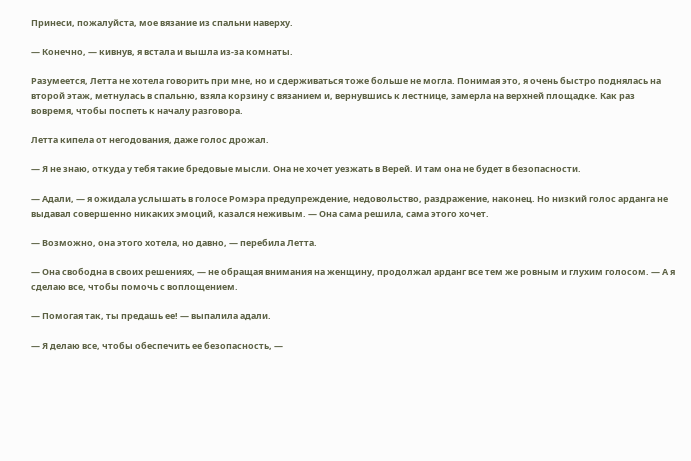Принеси, пожалуйста, мое вязание из спальни наверху.

— Конечно, — кивнув, я встала и вышла из-за комнаты.

Разумеется, Летта не хотела говорить при мне, но и сдерживаться тоже больше не могла. Понимая это, я очень быстро поднялась на второй этаж, метнулась в спальню, взяла корзину с вязанием и, вернувшись к лестнице, замерла на верхней площадке. Как раз вовремя, чтобы поспеть к началу разговора.

Летта кипела от негодования, даже голос дрожал.

— Я не знаю, откуда у тебя такие бредовые мысли. Она не хочет уезжать в Верей. И там она не будет в безопасности.

— Адали, — я ожидала услышать в голосе Ромэра предупреждение, недовольство, раздражение, наконец. Но низкий голос арданга не выдавал совершенно никаких эмоций, казался неживым. — Она сама решила, сама этого хочет.

— Возможно, она этого хотела, но давно, — перебила Летта.

— Она свободна в своих решениях, — не обращая внимания на женщину, продолжал арданг все тем же ровным и глухим голосом. — А я сделаю все, чтобы помочь с воплощением.

— Помогая так, ты предашь ее! — выпалила адали.

— Я делаю все, чтобы обеспечить ее безопасность, —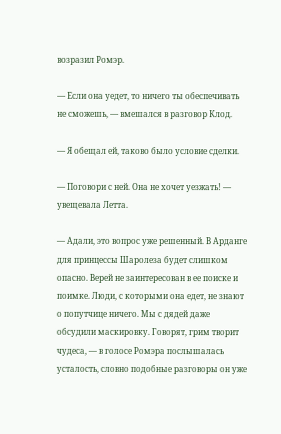возразил Ромэр.

— Если она уедет, то ничего ты обеспечивать не сможешь, — вмешался в разговор Клод.

— Я обещал ей, таково было условие сделки.

— Поговори с ней. Она не хочет уезжать! — увещевала Летта.

— Адали, это вопрос уже решенный. В Арданге для принцессы Шаролеза будет слишком опасно. Верей не заинтересован в ее поиске и поимке. Люди, с которыми она едет, не знают о попутчице ничего. Мы с дядей даже обсудили маскировку. Говорят, грим творит чудеса, — в голосе Ромэра послышалась усталость, словно подобные разговоры он уже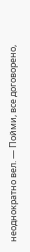неоднократно вел. — Пойми, все договорено,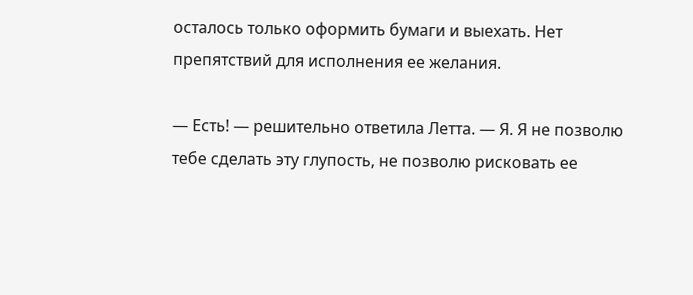осталось только оформить бумаги и выехать. Нет препятствий для исполнения ее желания.

— Есть! — решительно ответила Летта. — Я. Я не позволю тебе сделать эту глупость, не позволю рисковать ее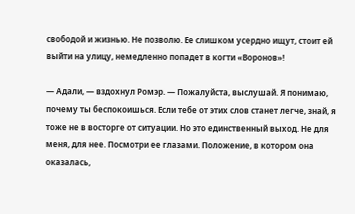свободой и жизнью. Не позволю. Ее слишком усердно ищут, стоит ей выйти на улицу, немедленно попадет в когти «Воронов»!

— Адали, — вздохнул Ромэр. — Пожалуйста, выслушай. Я понимаю, почему ты беспокоишься. Если тебе от этих слов станет легче, знай, я тоже не в восторге от ситуации. Но это единственный выход. Не для меня, для нее. Посмотри ее глазами. Положение, в котором она оказалась,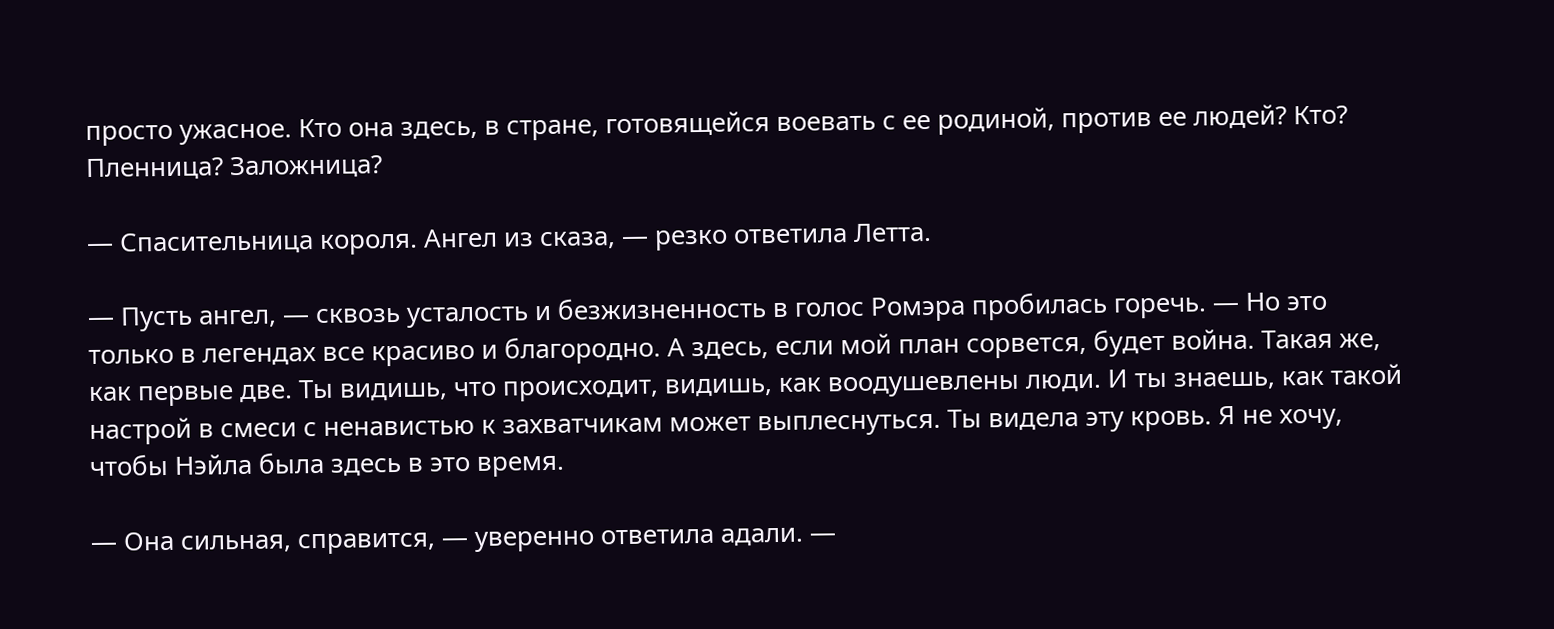просто ужасное. Кто она здесь, в стране, готовящейся воевать с ее родиной, против ее людей? Кто? Пленница? Заложница?

— Спасительница короля. Ангел из сказа, — резко ответила Летта.

— Пусть ангел, — сквозь усталость и безжизненность в голос Ромэра пробилась горечь. — Но это только в легендах все красиво и благородно. А здесь, если мой план сорвется, будет война. Такая же, как первые две. Ты видишь, что происходит, видишь, как воодушевлены люди. И ты знаешь, как такой настрой в смеси с ненавистью к захватчикам может выплеснуться. Ты видела эту кровь. Я не хочу, чтобы Нэйла была здесь в это время.

— Она сильная, справится, — уверенно ответила адали. —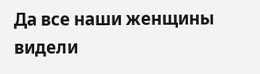Да все наши женщины видели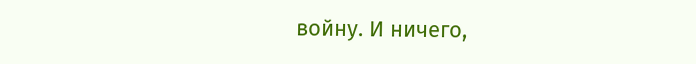войну. И ничего,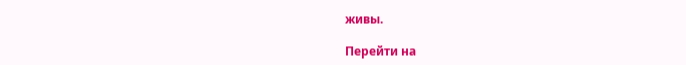живы.

Перейти на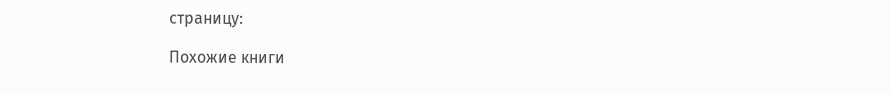страницу:

Похожие книги